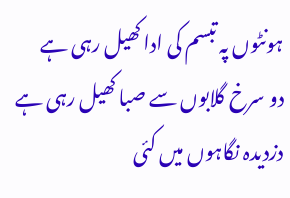ہونٹوں پہ تبسم کی ادا کھیل رہی ہے
دو سرخ گلابوں سے صبا کھیل رہی ہے
دزدیدہ نگاہوں میں کئی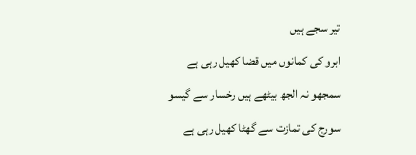تیر سجے ہیں
ابرو کی کمانوں میں قضا کھیل رہی ہے
سمجھو نہ الجھ بیٹھے ہیں رخسار سے گیسو
سورج کی تمازت سے گھٹا کھیل رہی ہے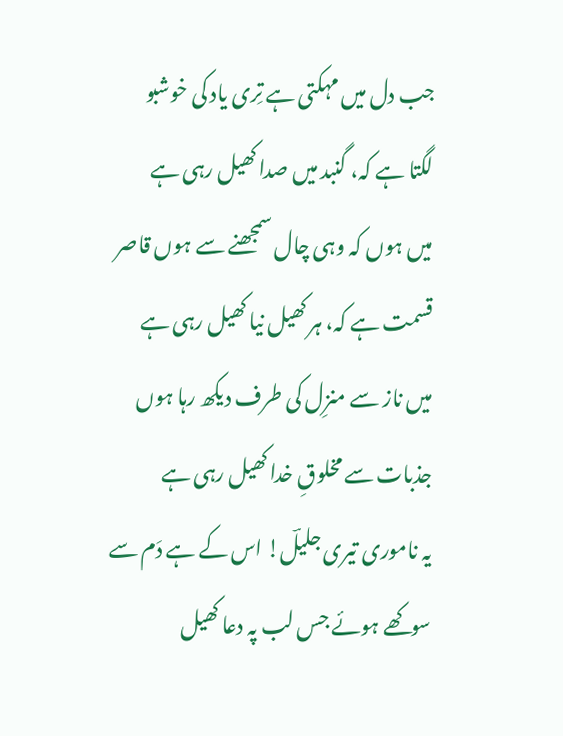جب دل میں مہکتی ہے تِری یاد کی خوشبو
لگتا ہے کہ، گنبد میں صدا کھیل رہی ہے
میں ہوں کہ وہی چال سمجھنے سے ہوں قاصر
قسمت ہے کہ، ہر کھیل نیا کھیل رہی ہے
میں ناز سے منزِل کی طرف دیکھ رہا ہوں
جذبات سے مخلوقِ خدا کھیل رہی ہے
یہ ناموری تیری جلیلؔ! اس کے ہے دَم سے
سوکھے ہوئے جس لب پہ دعا کھیل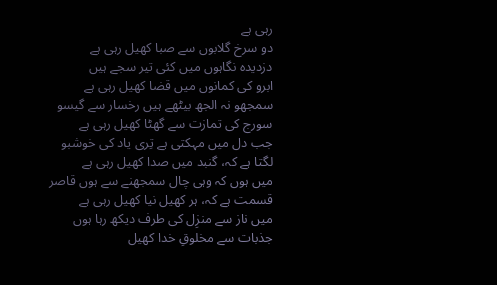رہی ہے
دو سرخ گلابوں سے صبا کھیل رہی ہے
دزدیدہ نگاہوں میں کئی تیر سجے ہیں
ابرو کی کمانوں میں قضا کھیل رہی ہے
سمجھو نہ الجھ بیٹھے ہیں رخسار سے گیسو
سورج کی تمازت سے گھٹا کھیل رہی ہے
جب دل میں مہکتی ہے تِری یاد کی خوشبو
لگتا ہے کہ، گنبد میں صدا کھیل رہی ہے
میں ہوں کہ وہی چال سمجھنے سے ہوں قاصر
قسمت ہے کہ، ہر کھیل نیا کھیل رہی ہے
میں ناز سے منزِل کی طرف دیکھ رہا ہوں
جذبات سے مخلوقِ خدا کھیل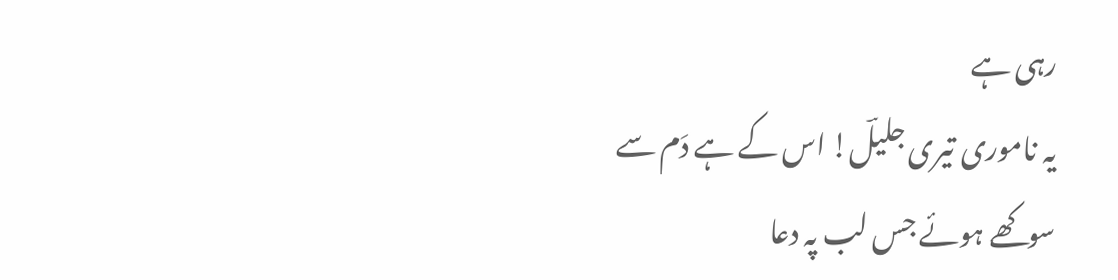رہی ہے
یہ ناموری تیری جلیلؔ! اس کے ہے دَم سے
سوکھے ہوئے جس لب پہ دعا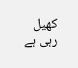کھیل رہی ہے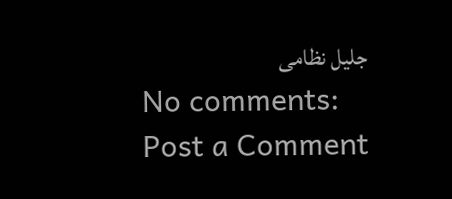جلیل نظامی
No comments:
Post a Comment